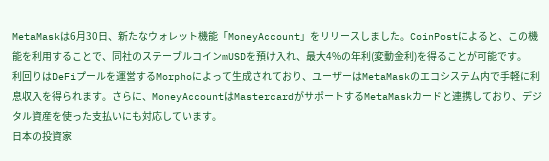MetaMaskは6月30日、新たなウォレット機能「MoneyAccount」をリリースしました。CoinPostによると、この機能を利用することで、同社のステーブルコインmUSDを預け入れ、最大4%の年利(変動金利)を得ることが可能です。
利回りはDeFiプールを運営するMorphoによって生成されており、ユーザーはMetaMaskのエコシステム内で手軽に利息収入を得られます。さらに、MoneyAccountはMastercardがサポートするMetaMaskカードと連携しており、デジタル資産を使った支払いにも対応しています。
日本の投資家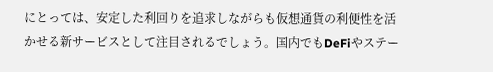にとっては、安定した利回りを追求しながらも仮想通貨の利便性を活かせる新サービスとして注目されるでしょう。国内でもDeFiやステー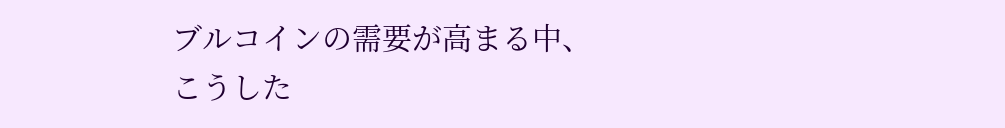ブルコインの需要が高まる中、こうした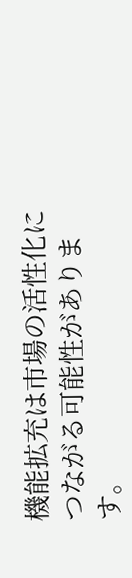機能拡充は市場の活性化につながる可能性があります。